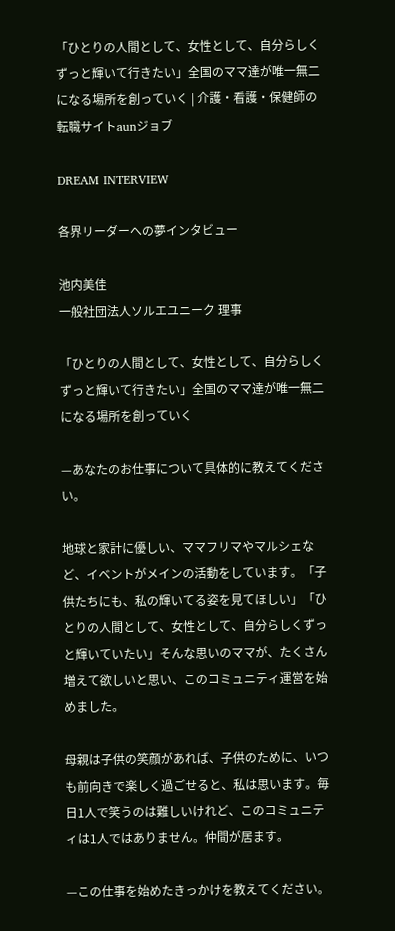「ひとりの人間として、女性として、自分らしくずっと輝いて行きたい」全国のママ達が唯一無二になる場所を創っていく | 介護・看護・保健師の転職サイトaunジョブ

DREAM INTERVIEW

各界リーダーへの夢インタビュー

池内美佳
一般社団法人ソルエユニーク 理事

「ひとりの人間として、女性として、自分らしくずっと輝いて行きたい」全国のママ達が唯一無二になる場所を創っていく

—あなたのお仕事について具体的に教えてください。

地球と家計に優しい、ママフリマやマルシェなど、イベントがメインの活動をしています。「子供たちにも、私の輝いてる姿を見てほしい」「ひとりの人間として、女性として、自分らしくずっと輝いていたい」そんな思いのママが、たくさん増えて欲しいと思い、このコミュニティ運営を始めました。

母親は子供の笑顔があれば、子供のために、いつも前向きで楽しく過ごせると、私は思います。毎日1人で笑うのは難しいけれど、このコミュニティは1人ではありません。仲間が居ます。

—この仕事を始めたきっかけを教えてください。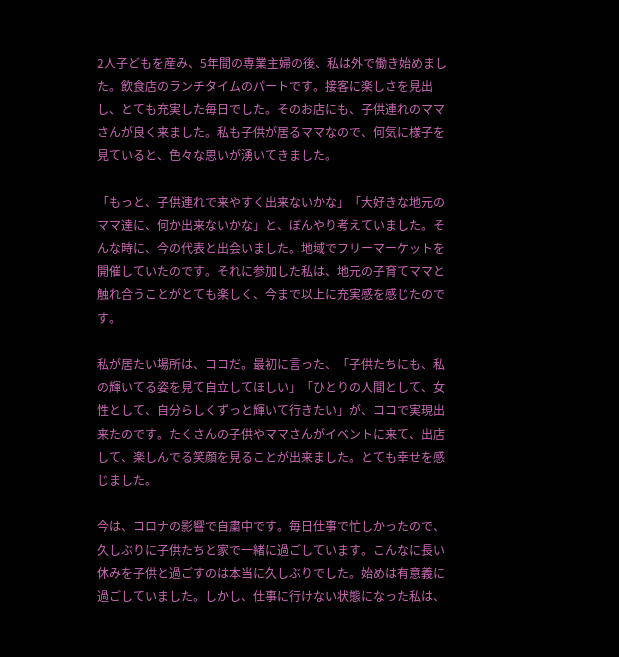2人子どもを産み、5年間の専業主婦の後、私は外で働き始めました。飲食店のランチタイムのパートです。接客に楽しさを見出し、とても充実した毎日でした。そのお店にも、子供連れのママさんが良く来ました。私も子供が居るママなので、何気に様子を見ていると、色々な思いが湧いてきました。

「もっと、子供連れで来やすく出来ないかな」「大好きな地元のママ達に、何か出来ないかな」と、ぼんやり考えていました。そんな時に、今の代表と出会いました。地域でフリーマーケットを開催していたのです。それに参加した私は、地元の子育てママと触れ合うことがとても楽しく、今まで以上に充実感を感じたのです。

私が居たい場所は、ココだ。最初に言った、「子供たちにも、私の輝いてる姿を見て自立してほしい」「ひとりの人間として、女性として、自分らしくずっと輝いて行きたい」が、ココで実現出来たのです。たくさんの子供やママさんがイベントに来て、出店して、楽しんでる笑顔を見ることが出来ました。とても幸せを感じました。

今は、コロナの影響で自粛中です。毎日仕事で忙しかったので、久しぶりに子供たちと家で一緒に過ごしています。こんなに長い休みを子供と過ごすのは本当に久しぶりでした。始めは有意義に過ごしていました。しかし、仕事に行けない状態になった私は、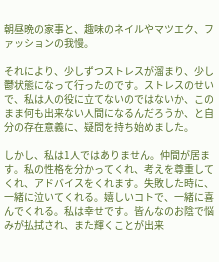朝昼晩の家事と、趣味のネイルやマツエク、ファッションの我慢。

それにより、少しずつストレスが溜まり、少し鬱状態になって行ったのです。ストレスのせいで、私は人の役に立てないのではないか、このまま何も出来ない人間になるんだろうか、と自分の存在意義に、疑問を持ち始めました。

しかし、私は1人ではありません。仲間が居ます。私の性格を分かってくれ、考えを尊重してくれ、アドバイスをくれます。失敗した時に、一緒に泣いてくれる。嬉しいコトで、一緒に喜んでくれる。私は幸せです。皆んなのお陰で悩みが払拭され、また輝くことが出来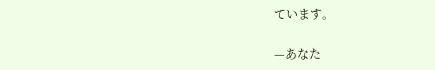ています。

—あなた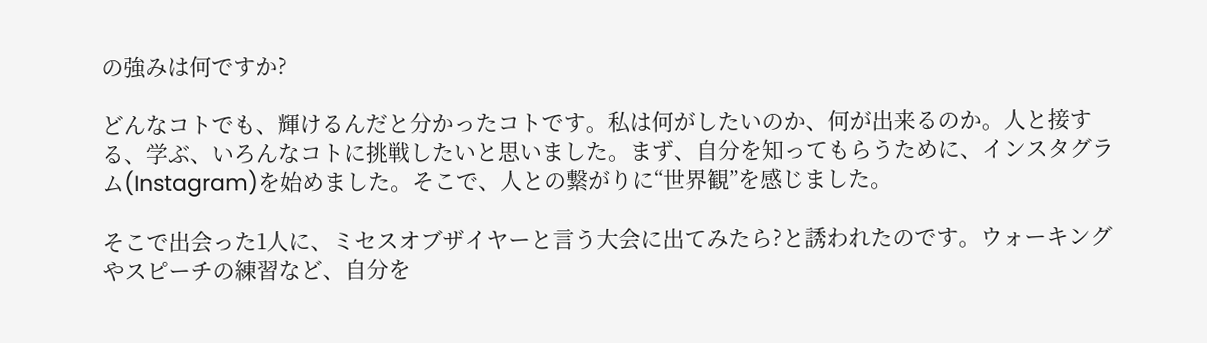の強みは何ですか?

どんなコトでも、輝けるんだと分かったコトです。私は何がしたいのか、何が出来るのか。人と接する、学ぶ、いろんなコトに挑戦したいと思いました。まず、自分を知ってもらうために、インスタグラム(Instagram)を始めました。そこで、人との繋がりに“世界観”を感じました。

そこで出会った1人に、ミセスオブザイヤーと言う大会に出てみたら?と誘われたのです。ウォーキングやスピーチの練習など、自分を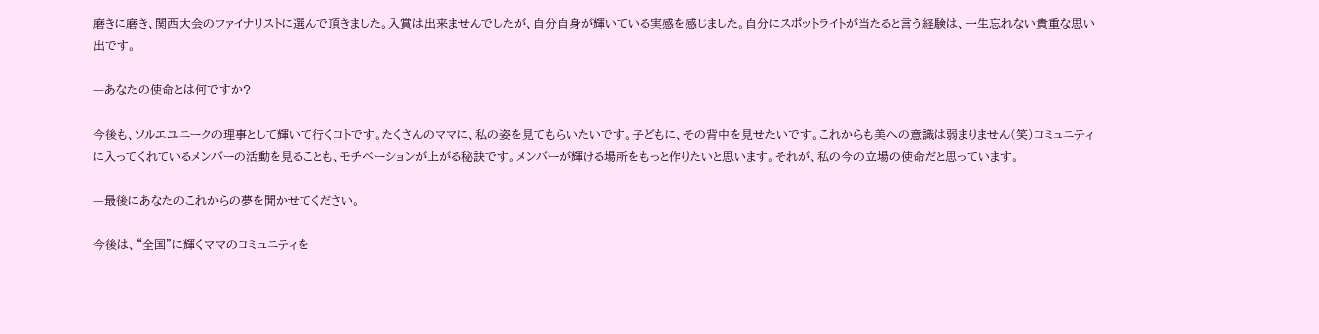磨きに磨き、関西大会のファイナリストに選んで頂きました。入賞は出来ませんでしたが、自分自身が輝いている実感を感じました。自分にスポットライトが当たると言う経験は、一生忘れない貴重な思い出です。

—あなたの使命とは何ですか?

今後も、ソルエユニークの理事として輝いて行くコトです。たくさんのママに、私の姿を見てもらいたいです。子どもに、その背中を見せたいです。これからも美への意識は弱まりません(笑)コミュニティに入ってくれているメンバーの活動を見ることも、モチベーションが上がる秘訣です。メンバーが輝ける場所をもっと作りたいと思います。それが、私の今の立場の使命だと思っています。

—最後にあなたのこれからの夢を聞かせてください。

今後は、“全国”に輝くママのコミュニティを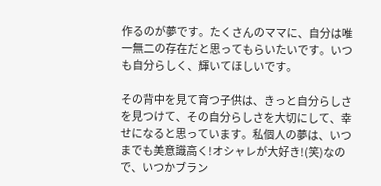作るのが夢です。たくさんのママに、自分は唯一無二の存在だと思ってもらいたいです。いつも自分らしく、輝いてほしいです。

その背中を見て育つ子供は、きっと自分らしさを見つけて、その自分らしさを大切にして、幸せになると思っています。私個人の夢は、いつまでも美意識高く!オシャレが大好き!(笑)なので、いつかブラン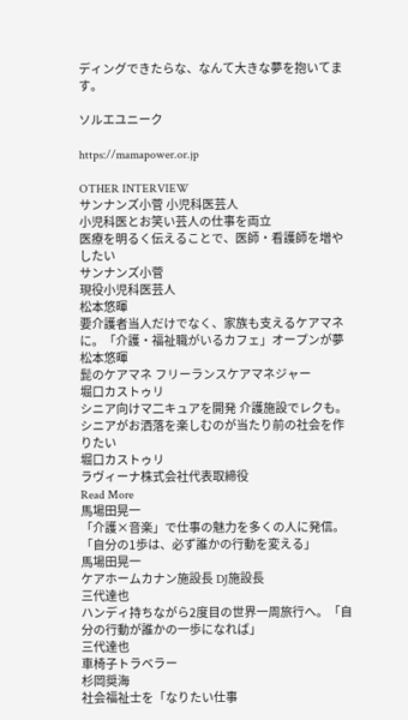ディングできたらな、なんて大きな夢を抱いてます。

ソルエユニーク

https://mamapower.or.jp

OTHER INTERVIEW
サンナンズ小菅 小児科医芸人
小児科医とお笑い芸人の仕事を両立
医療を明るく伝えることで、医師・看護師を増やしたい
サンナンズ小菅
現役小児科医芸人
松本悠暉
要介護者当人だけでなく、家族も支えるケアマネに。「介護・福祉職がいるカフェ」オープンが夢
松本悠暉
髭のケアマネ フリーランスケアマネジャー
堀口カストゥリ
シニア向けマ二キュアを開発 介護施設でレクも。シニアがお洒落を楽しむのが当たり前の社会を作りたい
堀口カストゥリ
ラヴィーナ株式会社代表取締役
Read More
馬場田晃一
「介護×音楽」で仕事の魅力を多くの人に発信。「自分の1歩は、必ず誰かの行動を変える」
馬場田晃一
ケアホームカナン施設長 DJ施設長
三代達也
ハンディ持ちながら2度目の世界一周旅行へ。「自分の行動が誰かの一歩になれば」
三代達也
車椅子トラベラー
杉岡奨海
社会福祉士を「なりたい仕事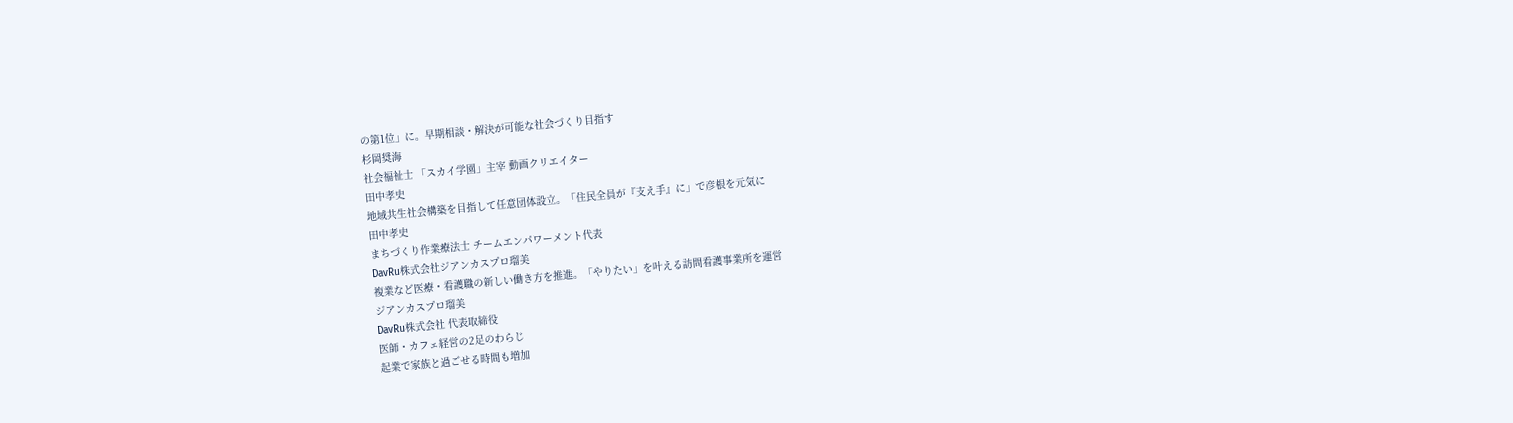の第1位」に。早期相談・解決が可能な社会づくり目指す
杉岡奨海
社会福祉士 「スカイ学園」主宰 動画クリエイター
田中孝史
地域共生社会構築を目指して任意団体設立。「住民全員が『支え手』に」で彦根を元気に
田中孝史
まちづくり作業療法士 チームエンパワーメント代表
DavRu株式会社ジアンカスプロ瑠美
複業など医療・看護職の新しい働き方を推進。「やりたい」を叶える訪問看護事業所を運営
ジアンカスプロ瑠美
DavRu株式会社 代表取締役
医師・カフェ経営の2足のわらじ
起業で家族と過ごせる時間も増加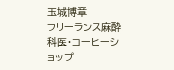玉城博章
フリーランス麻酔科医・コーヒーショップ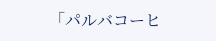「パルバコーヒ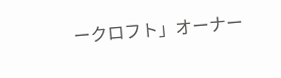ークロフト」オーナー